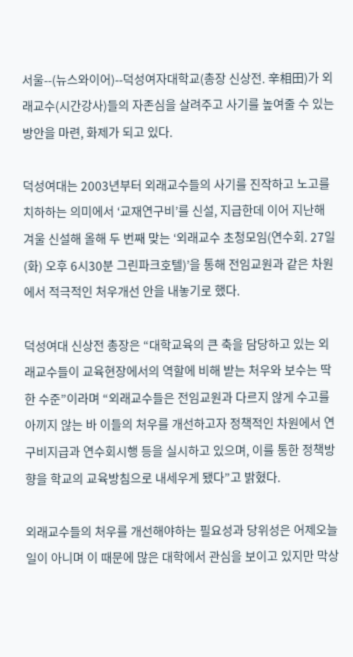서울--(뉴스와이어)--덕성여자대학교(총장 신상전. 辛相田)가 외래교수(시간강사)들의 자존심을 살려주고 사기를 높여줄 수 있는 방안을 마련, 화제가 되고 있다.

덕성여대는 2003년부터 외래교수들의 사기를 진작하고 노고를 치하하는 의미에서 ‘교재연구비’를 신설, 지급한데 이어 지난해 겨울 신설해 올해 두 번째 맞는 ‘외래교수 초청모임(연수회. 27일(화) 오후 6시30분 그린파크호텔)’을 통해 전임교원과 같은 차원에서 적극적인 처우개선 안을 내놓기로 했다.

덕성여대 신상전 총장은 “대학교육의 큰 축을 담당하고 있는 외래교수들이 교육현장에서의 역할에 비해 받는 처우와 보수는 딱한 수준”이라며 “외래교수들은 전임교원과 다르지 않게 수고를 아끼지 않는 바 이들의 처우를 개선하고자 정책적인 차원에서 연구비지급과 연수회시행 등을 실시하고 있으며, 이를 통한 정책방향을 학교의 교육방침으로 내세우게 됐다”고 밝혔다.

외래교수들의 처우를 개선해야하는 필요성과 당위성은 어제오늘 일이 아니며 이 때문에 많은 대학에서 관심을 보이고 있지만 막상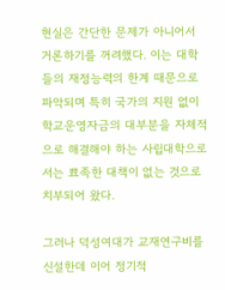현실은 간단한 문제가 아니어서 거론하기를 꺼려했다. 이는 대학들의 재정능력의 한계 때문으로 파악되며 특히 국가의 지원 없이 학교운영자금의 대부분을 자체적으로 해결해야 하는 사립대학으로서는 뾰족한 대책이 없는 것으로 치부되어 왔다.

그러나 덕성여대가 교재연구비를 신설한데 이어 정기적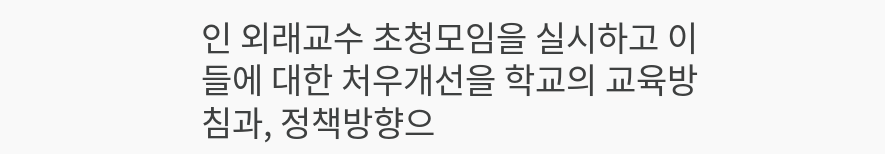인 외래교수 초청모임을 실시하고 이들에 대한 처우개선을 학교의 교육방침과, 정책방향으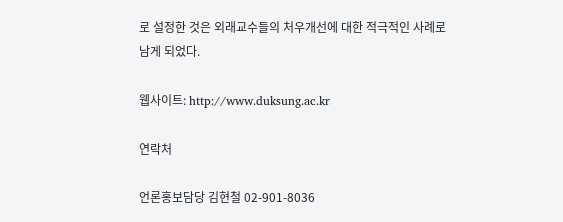로 설정한 것은 외래교수들의 처우개선에 대한 적극적인 사례로 남게 되었다.

웹사이트: http://www.duksung.ac.kr

연락처

언론홍보담당 김현철 02-901-8036